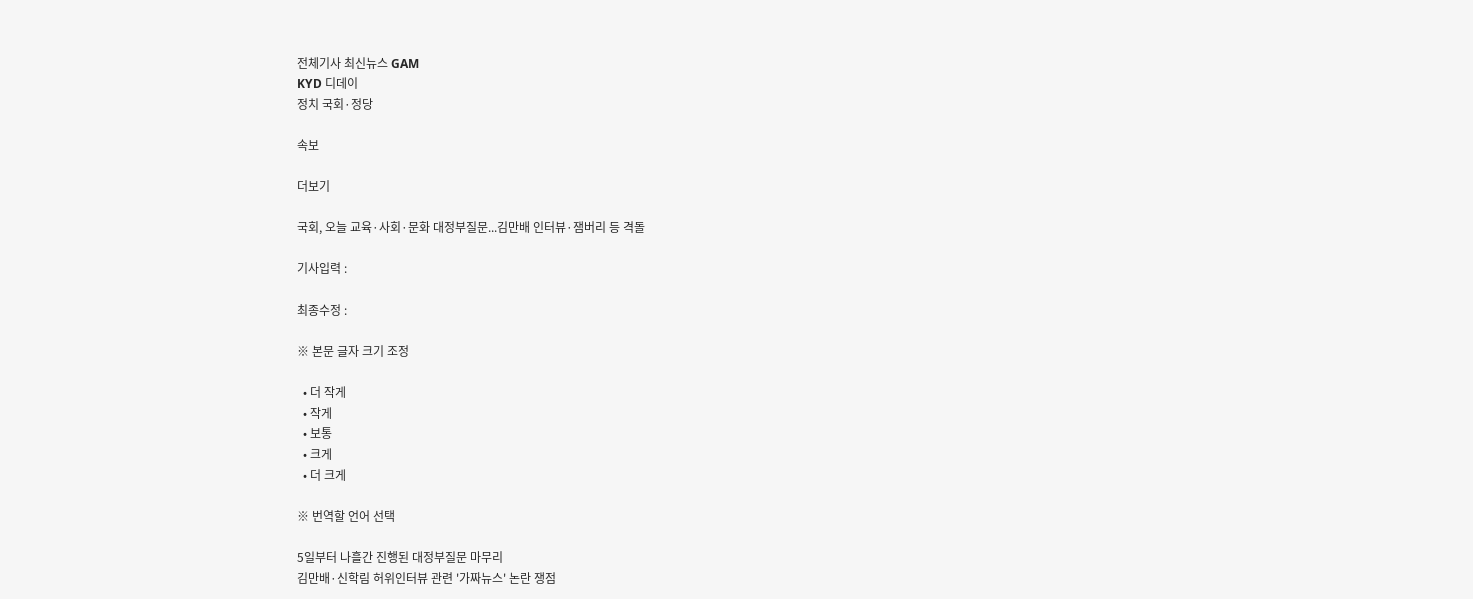전체기사 최신뉴스 GAM
KYD 디데이
정치 국회·정당

속보

더보기

국회, 오늘 교육·사회·문화 대정부질문...김만배 인터뷰·잼버리 등 격돌

기사입력 :

최종수정 :

※ 본문 글자 크기 조정

  • 더 작게
  • 작게
  • 보통
  • 크게
  • 더 크게

※ 번역할 언어 선택

5일부터 나흘간 진행된 대정부질문 마무리
김만배·신학림 허위인터뷰 관련 '가짜뉴스' 논란 쟁점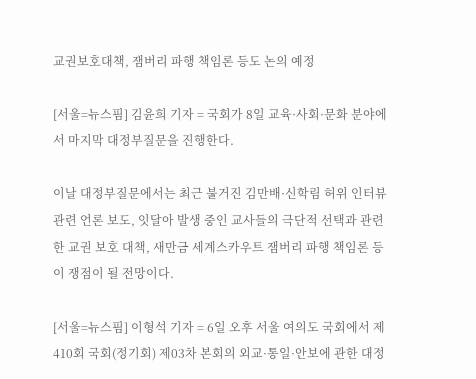교권보호대책, 잼버리 파행 책임론 등도 논의 예정

[서울=뉴스핌] 김윤희 기자 = 국회가 8일 교육·사회·문화 분야에서 마지막 대정부질문을 진행한다.

이날 대정부질문에서는 최근 불거진 김만배·신학림 허위 인터뷰 관련 언론 보도, 잇달아 발생 중인 교사들의 극단적 선택과 관련한 교권 보호 대책, 새만금 세계스카우트 잼버리 파행 책임론 등이 쟁점이 될 전망이다.

[서울=뉴스핌] 이형석 기자 = 6일 오후 서울 여의도 국회에서 제410회 국회(정기회) 제03차 본회의 외교·통일·안보에 관한 대정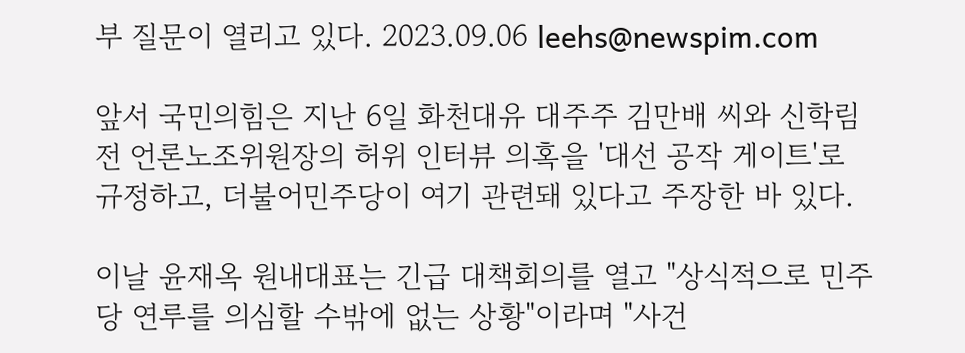부 질문이 열리고 있다. 2023.09.06 leehs@newspim.com

앞서 국민의힘은 지난 6일 화천대유 대주주 김만배 씨와 신학림 전 언론노조위원장의 허위 인터뷰 의혹을 '대선 공작 게이트'로 규정하고, 더불어민주당이 여기 관련돼 있다고 주장한 바 있다.

이날 윤재옥 원내대표는 긴급 대책회의를 열고 "상식적으로 민주당 연루를 의심할 수밖에 없는 상황"이라며 "사건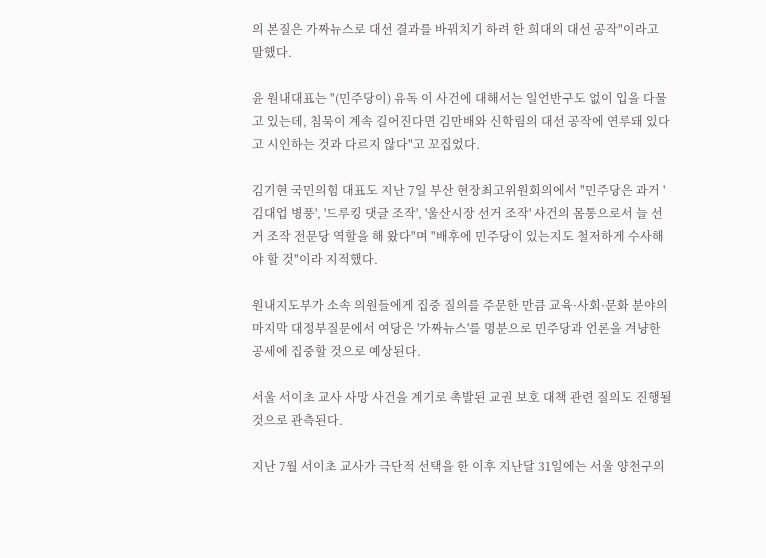의 본질은 가짜뉴스로 대선 결과를 바꿔치기 하려 한 희대의 대선 공작"이라고 말했다.

윤 원내대표는 "(민주당이) 유독 이 사건에 대해서는 일언반구도 없이 입을 다물고 있는데, 침묵이 계속 길어진다면 김만배와 신학림의 대선 공작에 연루돼 있다고 시인하는 것과 다르지 않다"고 꼬집었다.

김기현 국민의힘 대표도 지난 7일 부산 현장최고위원회의에서 "민주당은 과거 '김대업 병풍', '드루킹 댓글 조작', '울산시장 선거 조작' 사건의 몸통으로서 늘 선거 조작 전문당 역할을 해 왔다"며 "배후에 민주당이 있는지도 철저하게 수사해야 할 것"이라 지적했다.

원내지도부가 소속 의원들에게 집중 질의를 주문한 만큼 교육·사회·문화 분야의 마지막 대정부질문에서 여당은 '가짜뉴스'를 명분으로 민주당과 언론을 겨냥한 공세에 집중할 것으로 예상된다.

서울 서이초 교사 사망 사건을 계기로 촉발된 교권 보호 대책 관련 질의도 진행될 것으로 관측된다.

지난 7월 서이초 교사가 극단적 선택을 한 이후 지난달 31일에는 서울 양천구의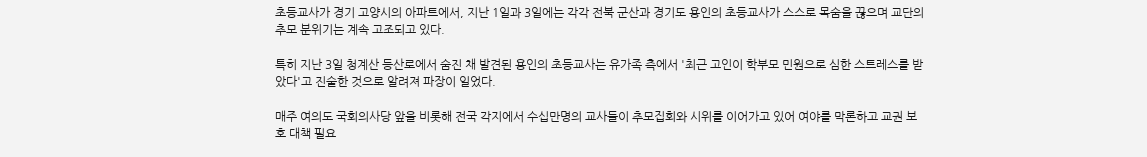초등교사가 경기 고양시의 아파트에서, 지난 1일과 3일에는 각각 전북 군산과 경기도 용인의 초등교사가 스스로 목숨을 끊으며 교단의 추모 분위기는 계속 고조되고 있다.

특히 지난 3일 청계산 등산로에서 숨진 채 발견된 용인의 초등교사는 유가족 측에서 '최근 고인이 학부모 민원으로 심한 스트레스를 받았다'고 진술한 것으로 알려져 파장이 일었다.

매주 여의도 국회의사당 앞을 비롯해 전국 각지에서 수십만명의 교사들이 추모집회와 시위를 이어가고 있어 여야를 막론하고 교권 보호 대책 필요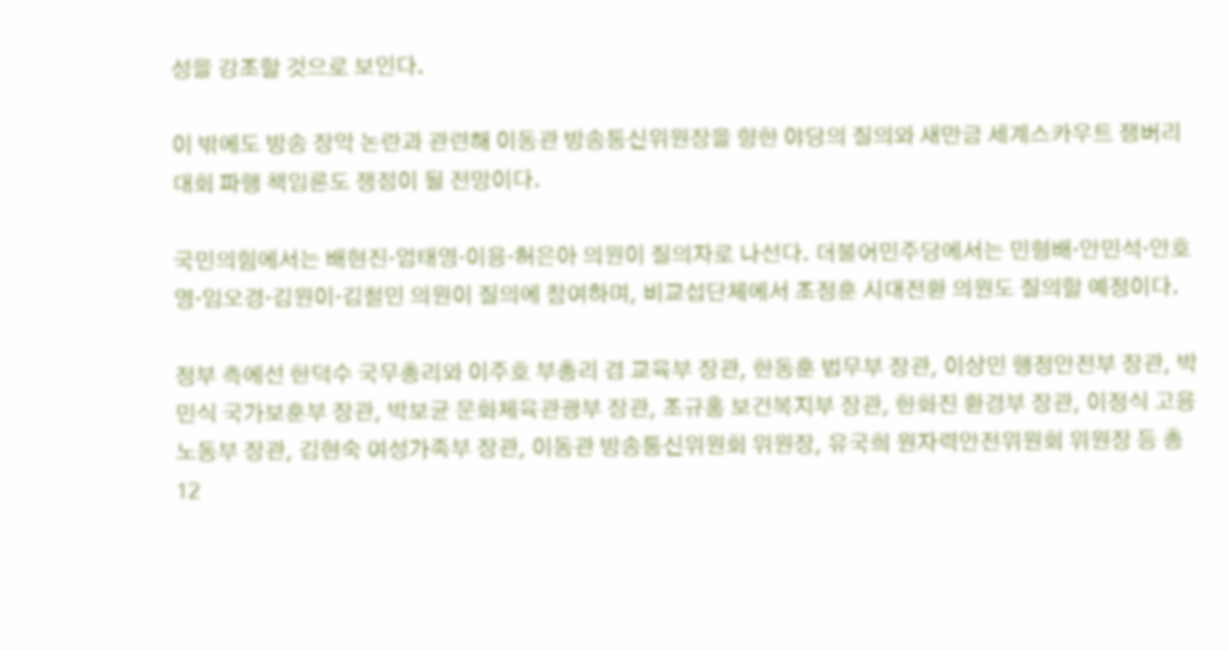성을 강조할 것으로 보인다.

이 밖에도 방송 장악 논란과 관련해 이동관 방송통신위원장을 향한 야당의 질의와 새만금 세계스카우트 잼버리 대회 파행 책임론도 쟁점이 될 전망이다.

국민의힘에서는 배현진·엄태영·이용·허은아 의원이 질의자로 나선다. 더불어민주당에서는 민형배·안민석·안호영·임오경·김원이·김철민 의원이 질의에 참여하며, 비교섭단체에서 조정훈 시대전환 의원도 질의할 예정이다.

정부 측에선 한덕수 국무총리와 이주호 부총리 겸 교육부 장관, 한동훈 법무부 장관, 이상민 행정안전부 장관, 박민식 국가보훈부 장관, 박보균 문화체육관광부 장관, 조규홍 보건복지부 장관, 한화진 환경부 장관, 이정식 고용노동부 장관, 김현숙 여성가족부 장관, 이동관 방송통신위원회 위원장, 유국희 원자력안전위원회 위원장 등 총 12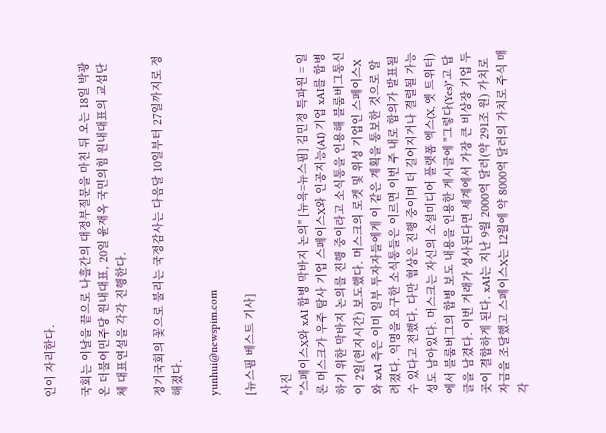인이 자리한다.

국회는 이날을 끝으로 나흘간의 대정부질문을 마친 뒤 오는 18일 박광온 더불어민주당 원내대표, 20일 윤재옥 국민의힘 원내대표의 교섭단체 대표연설을 각각 진행한다.

정기국회의 꽃으로 불리는 국정감사는 다음달 10일부터 27일까지로 정해졌다.

yunhui@newspim.com

[뉴스핌 베스트 기사]

사진
"스페이스X와 xAI 합병 막바지 논의" [뉴욕=뉴스핌] 김민정 특파원 = 일론 머스크가 우주 탐사 기업 스페이스X와 인공지능(AI) 기업 xAI를 합병하기 위한 막바지 논의를 진행 중이라고 소식통을 인용해 블룸버그통신이 2일(현지시간) 보도했다. 머스크의 로켓 및 위성 기업인 스페이스X와 xAI 측은 이미 일부 투자자들에게 이 같은 계획을 통보한 것으로 알려졌다. 익명을 요구한 소식통들은 이르면 이번 주 내로 합의가 발표될 수 있다고 전했다. 다만 협상은 진행 중이며 더 길어지거나 결렬될 가능성도 남아있다. 머스크는 자신의 소셜미디어 플랫폼 엑스(X, 옛 트위터)에서 블룸버그의 합병 보도 내용을 인용한 게시글에 "그렇다(Yes)"고 답글을 남겼다. 이번 거래가 성사된다면 세계에서 가장 큰 비상장 기업 두 곳이 결합하게 된다. xAI는 지난 9월 2000억 달러(약 291조 원) 가치로 자금을 조달했고 스페이스X는 12월에 약 8000억 달러의 가치로 주식 매각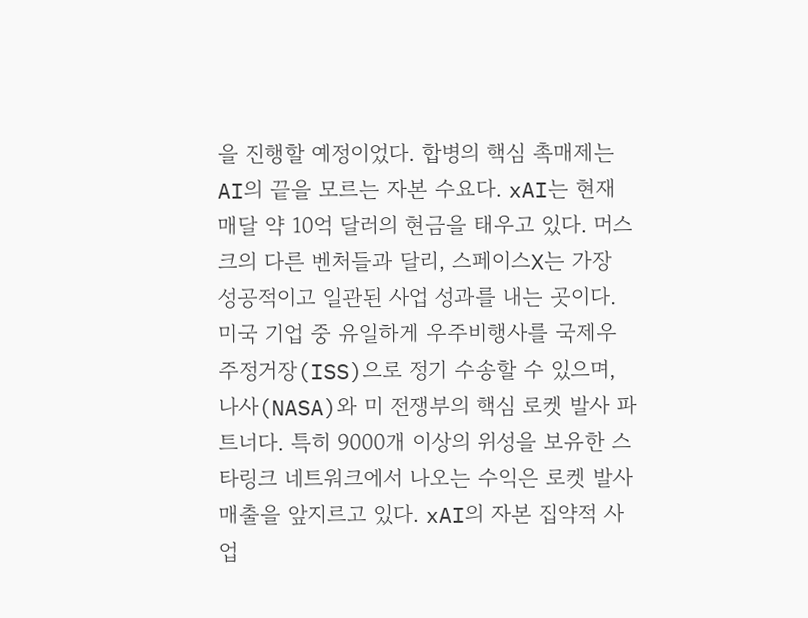을 진행할 예정이었다. 합병의 핵심 촉매제는 AI의 끝을 모르는 자본 수요다. xAI는 현재 매달 약 10억 달러의 현금을 태우고 있다. 머스크의 다른 벤처들과 달리, 스페이스X는 가장 성공적이고 일관된 사업 성과를 내는 곳이다. 미국 기업 중 유일하게 우주비행사를 국제우주정거장(ISS)으로 정기 수송할 수 있으며, 나사(NASA)와 미 전쟁부의 핵심 로켓 발사 파트너다. 특히 9000개 이상의 위성을 보유한 스타링크 네트워크에서 나오는 수익은 로켓 발사 매출을 앞지르고 있다. xAI의 자본 집약적 사업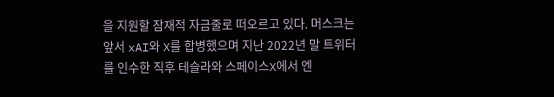을 지원할 잠재적 자금줄로 떠오르고 있다. 머스크는 앞서 xAI와 X를 합병했으며 지난 2022년 말 트위터를 인수한 직후 테슬라와 스페이스X에서 엔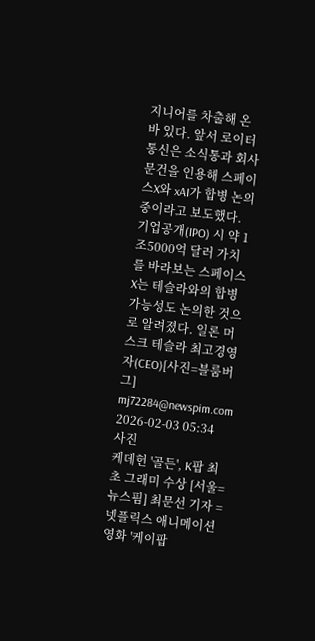지니어를 차출해 온 바 있다. 앞서 로이터통신은 소식통과 회사 문건을 인용해 스페이스X와 xAI가 합병 논의 중이라고 보도했다. 기업공개(IPO) 시 약 1조5000억 달러 가치를 바라보는 스페이스X는 테슬라와의 합병 가능성도 논의한 것으로 알려졌다. 일론 머스크 테슬라 최고경영자(CEO)[사진=블룸버그] mj72284@newspim.com 2026-02-03 05:34
사진
케데헌 '골든', K팝 최초 그래미 수상 [서울=뉴스핌] 최문선 기자 = 넷플릭스 애니메이션 영화 '케이팝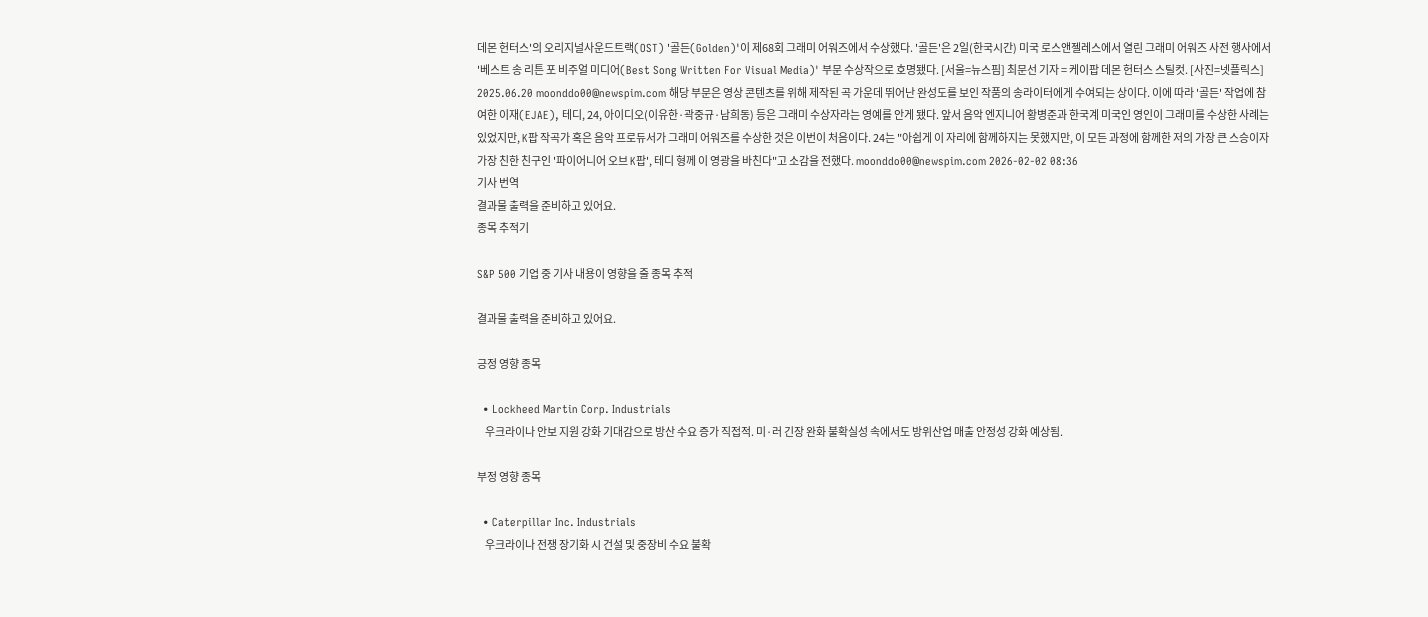데몬 헌터스'의 오리지널사운드트랙(OST) '골든(Golden)'이 제68회 그래미 어워즈에서 수상했다. '골든'은 2일(한국시간) 미국 로스앤젤레스에서 열린 그래미 어워즈 사전 행사에서 '베스트 송 리튼 포 비주얼 미디어(Best Song Written For Visual Media)' 부문 수상작으로 호명됐다. [서울=뉴스핌] 최문선 기자 = 케이팝 데몬 헌터스 스틸컷. [사진=넷플릭스] 2025.06.20 moonddo00@newspim.com 해당 부문은 영상 콘텐츠를 위해 제작된 곡 가운데 뛰어난 완성도를 보인 작품의 송라이터에게 수여되는 상이다. 이에 따라 '골든' 작업에 참여한 이재(EJAE), 테디, 24, 아이디오(이유한·곽중규·남희동) 등은 그래미 수상자라는 영예를 안게 됐다. 앞서 음악 엔지니어 황병준과 한국계 미국인 영인이 그래미를 수상한 사례는 있었지만, K팝 작곡가 혹은 음악 프로듀서가 그래미 어워즈를 수상한 것은 이번이 처음이다. 24는 "아쉽게 이 자리에 함께하지는 못했지만, 이 모든 과정에 함께한 저의 가장 큰 스승이자 가장 친한 친구인 '파이어니어 오브 K팝', 테디 형께 이 영광을 바친다"고 소감을 전했다. moonddo00@newspim.com 2026-02-02 08:36
기사 번역
결과물 출력을 준비하고 있어요.
종목 추적기

S&P 500 기업 중 기사 내용이 영향을 줄 종목 추적

결과물 출력을 준비하고 있어요.

긍정 영향 종목

  • Lockheed Martin Corp. Industrials
    우크라이나 안보 지원 강화 기대감으로 방산 수요 증가 직접적. 미·러 긴장 완화 불확실성 속에서도 방위산업 매출 안정성 강화 예상됨.

부정 영향 종목

  • Caterpillar Inc. Industrials
    우크라이나 전쟁 장기화 시 건설 및 중장비 수요 불확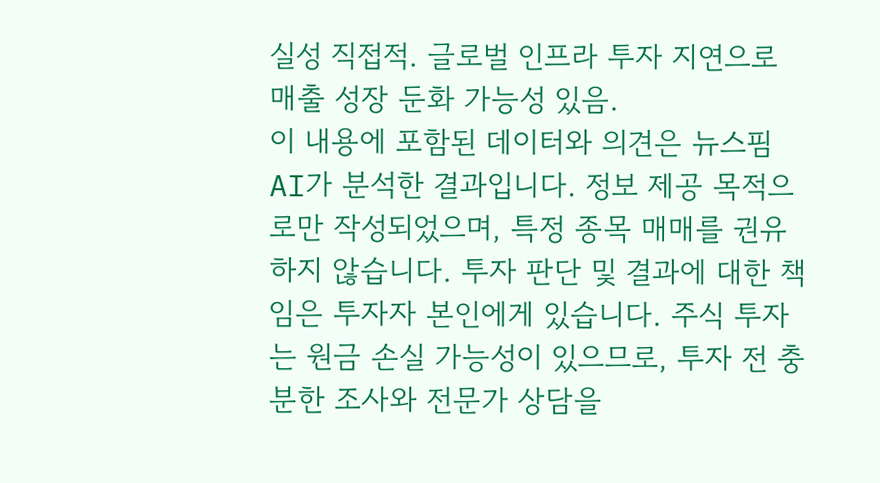실성 직접적. 글로벌 인프라 투자 지연으로 매출 성장 둔화 가능성 있음.
이 내용에 포함된 데이터와 의견은 뉴스핌 AI가 분석한 결과입니다. 정보 제공 목적으로만 작성되었으며, 특정 종목 매매를 권유하지 않습니다. 투자 판단 및 결과에 대한 책임은 투자자 본인에게 있습니다. 주식 투자는 원금 손실 가능성이 있으므로, 투자 전 충분한 조사와 전문가 상담을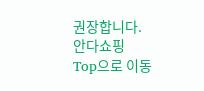권장합니다.
안다쇼핑
Top으로 이동